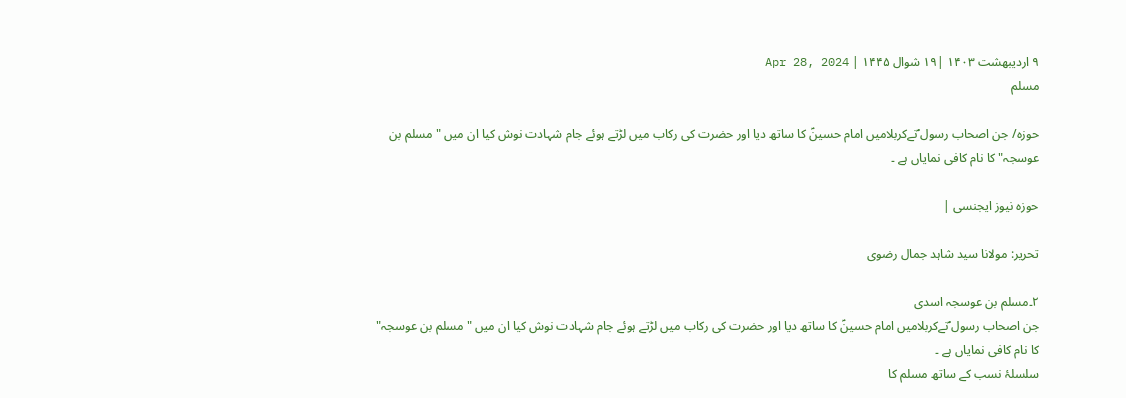۹ اردیبهشت ۱۴۰۳ |۱۹ شوال ۱۴۴۵ | Apr 28, 2024
مسلم

حوزہ/ جن اصحاب رسول ؐنےکربلامیں امام حسینؑ کا ساتھ دیا اور حضرت کی رکاب میں لڑتے ہوئے جام شہادت نوش کیا ان میں "مسلم بن عوسجہ" کا نام کافی نمایاں ہے ۔

حوزہ نیوز ایجنسی |

تحریر: مولانا سید شاہد جمال رضوی

٢۔مسلم بن عوسجہ اسدی
جن اصحاب رسول ؐنےکربلامیں امام حسینؑ کا ساتھ دیا اور حضرت کی رکاب میں لڑتے ہوئے جام شہادت نوش کیا ان میں "مسلم بن عوسجہ" کا نام کافی نمایاں ہے ۔
سلسلۂ نسب کے ساتھ مسلم کا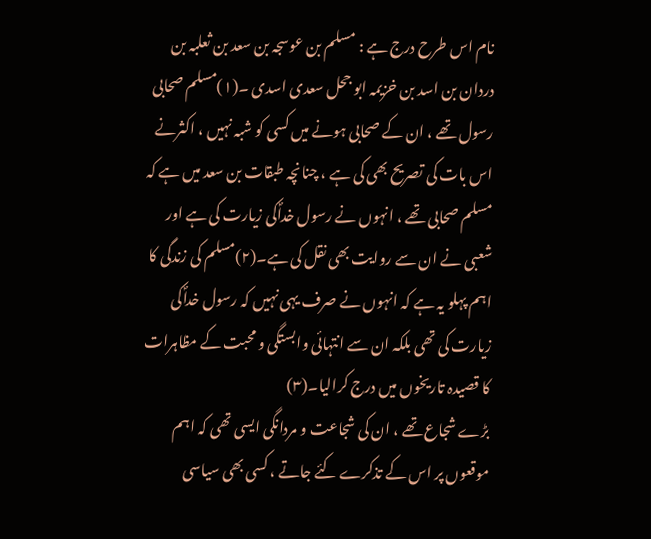نام اس طرح درج ہے : مسلم بن عوسجہ بن سعد بن ثعلبہ بن دردان بن اسد بن خزیمہ ابو جحل سعدی اسدی ۔(١)مسلم صحابی رسول تھے ، ان کے صحابی ہونے میں کسی کو شبہ نہیں ، اکثرنے اس بات کی تصریح بھی کی ہے ، چنانچہ طبقات بن سعد میں ہے کہ مسلم صحابی تھے ، انہوں نے رسول خداؐکی زیارت کی ہے اور شعبی نے ان سے روایت بھی نقل کی ہے۔(٢)مسلم کی زندگی کا اہم پہلو یہ ہے کہ انہوں نے صرف یہی نہیں کہ رسول خداؐکی زیارت کی تھی بلکہ ان سے انتہائی وابستگی و محبت کے مظاہرات کا قصیدہ تاریخوں میں درج کرالیا۔(٣)
بڑے شجاع تھے ، ان کی شجاعت و مردانگی ایسی تھی کہ اہم موقعوں پر اس کے تذکرے کئے جاتے ، کسی بھی سیاسی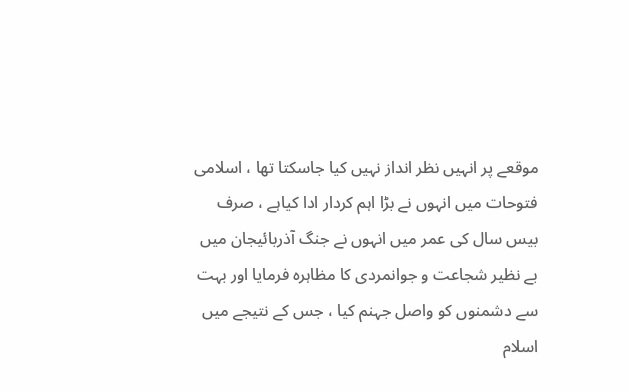موقعے پر انہیں نظر انداز نہیں کیا جاسکتا تھا ، اسلامی فتوحات میں انہوں نے بڑا اہم کردار ادا کیاہے ، صرف بیس سال کی عمر میں انہوں نے جنگ آذربائیجان میں بے نظیر شجاعت و جوانمردی کا مظاہرہ فرمایا اور بہت سے دشمنوں کو واصل جہنم کیا ، جس کے نتیجے میں اسلام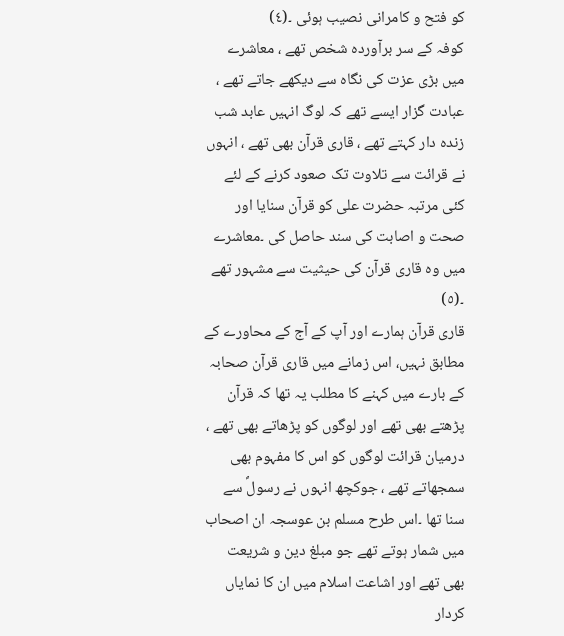کو فتح و کامرانی نصیب ہوئی ۔(٤)
کوفہ کے سر برآوردہ شخص تھے ، معاشرے میں بڑی عزت کی نگاہ سے دیکھے جاتے تھے ، عبادت گزار ایسے تھے کہ لوگ انہیں عابد شب زندہ دار کہتے تھے ، قاری قرآن بھی تھے ، انہوں نے قرائت سے تلاوت تک صعود کرنے کے لئے کئی مرتبہ حضرت علی کو قرآن سنایا اور صحت و اصابت کی سند حاصل کی ۔معاشرے میں وہ قاری قرآن کی حیثیت سے مشہور تھے ۔(٥)
قاری قرآن ہمارے اور آپ کے آج کے محاورے کے مطابق نہیں، اس زمانے میں قاری قرآن صحابہ کے بارے میں کہنے کا مطلب یہ تھا کہ قرآن پڑھتے بھی تھے اور لوگوں کو پڑھاتے بھی تھے ، درمیان قرائت لوگوں کو اس کا مفہوم بھی سمجھاتے تھے ، جوکچھ انہوں نے رسولؐ سے سنا تھا ۔اس طرح مسلم بن عوسجہ ان اصحاب میں شمار ہوتے تھے جو مبلغ دین و شریعت بھی تھے اور اشاعت اسلام میں ان کا نمایاں کردار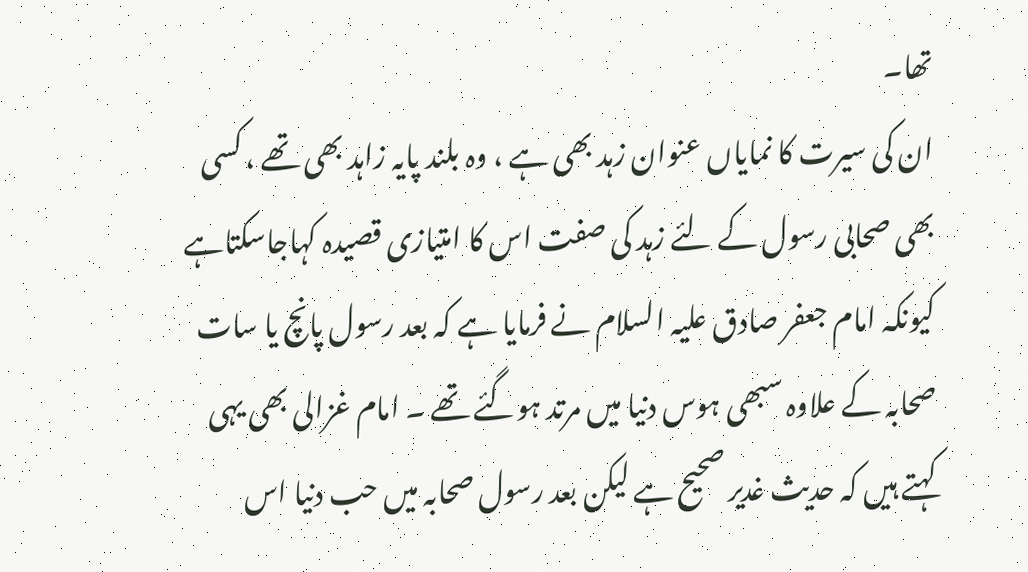تھا۔
ان کی سیرت کا نمایاں عنوان زہد بھی ہے ، وہ بلند پایہ زاہد بھی تھے ، کسی بھی صحابی رسول کے لئے زہد کی صفت اس کا امتیازی قصیدہ کہاجاسکتاہے کیونکہ امام جعفر صادق علیہ السلام نے فرمایا ہے کہ بعد رسول پانچ یا سات صحابہ کے علاوہ سبھی ہوس دنیا میں مرتد ہوگئے تھے ۔ امام غزالی بھی یہی کہتے ہیں کہ حدیث غدیر صحیح ہے لیکن بعد رسول صحابہ میں حب دنیا اس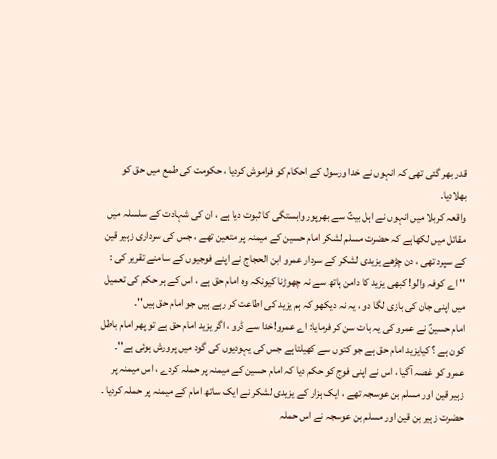قدر بھر گئی تھی کہ انہوں نے خدا ورسول کے احکام کو فراموش کردیا ، حکومت کی طمع میں حق کو بھلادیا۔
واقعہ کربلا میں انہوں نے اہل بیتؑ سے بھرپور وابستگی کا ثبوت دیا ہے ، ان کی شہادت کے سلسلہ میں مقاتل میں لکھاہے کہ حضرت مسلم لشکر امام حسین کے میمنہ پر متعین تھے ، جس کی سرداری زہیر قین کے سپرد تھی ، دن چڑھے یزیدی لشکر کے سردار عمرو ابن الحجاج نے اپنے فوجیوں کے سامنے تقریر کی :
'' اے کوفہ والو! کبھی یزید کا دامن ہاتھ سے نہ چھوڑنا کیونکہ وہ امام حق ہے ، اس کے ہر حکم کی تعمیل میں اپنی جان کی بازی لگا دو ، یہ نہ دیکھو کہ ہم یزید کی اطاعت کر رہے ہیں جو امام حق ہیں''۔
امام حسینؑ نے عمرو کی یہ بات سن کر فرمایا: اے عمرو!خدا سے ڈرو ، اگر یزید امام حق ہے تو پھر امام باطل کون ہے ؟ کیایزید امام حق ہے جو کتوں سے کھیلتاہے جس کی یہودیوں کی گود میں پرورش ہوئی ہے''۔
عمرو کو غصہ آگیا ، اس نے اپنی فوج کو حکم دیا کہ امام حسین کے میمنہ پر حملہ کردے ، اس میمنہ پر زہیر قین اور مسلم بن عوسجہ تھے ، ایک ہزار کے یزیدی لشکر نے ایک ساتھ امام کے میمنہ پر حملہ کردیا ۔ حضرت زہیر بن قین اور مسلم بن عوسجہ نے اس حملہ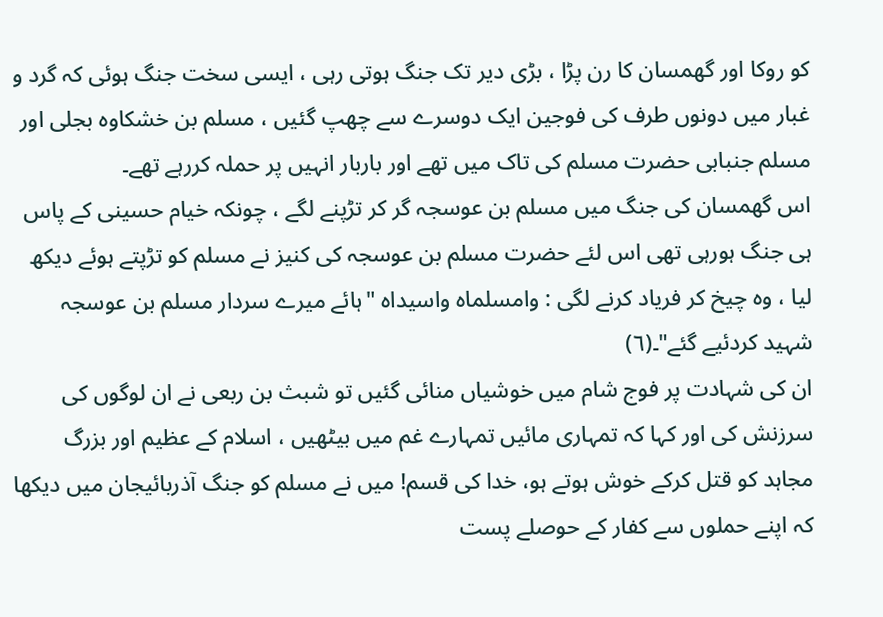کو روکا اور گھمسان کا رن پڑا ، بڑی دیر تک جنگ ہوتی رہی ، ایسی سخت جنگ ہوئی کہ گرد و غبار میں دونوں طرف کی فوجین ایک دوسرے سے چھپ گئیں ، مسلم بن خشکاوہ بجلی اور مسلم جنبابی حضرت مسلم کی تاک میں تھے اور باربار انہیں پر حملہ کررہے تھے۔
اس گھمسان کی جنگ میں مسلم بن عوسجہ گر کر تڑپنے لگے ، چونکہ خیام حسینی کے پاس ہی جنگ ہورہی تھی اس لئے حضرت مسلم بن عوسجہ کی کنیز نے مسلم کو تڑپتے ہوئے دیکھ لیا ، وہ چیخ کر فریاد کرنے لگی : وامسلماہ واسیداہ "ہائے میرے سردار مسلم بن عوسجہ شہید کردئیے گئے"۔(٦)
ان کی شہادت پر فوج شام میں خوشیاں منائی گئیں تو شبث بن ربعی نے ان لوگوں کی سرزنش کی اور کہا کہ تمہاری مائیں تمہارے غم میں بیٹھیں ، اسلام کے عظیم اور بزرگ مجاہد کو قتل کرکے خوش ہوتے ہو، خدا کی قسم! میں نے مسلم کو جنگ آذربائیجان میں دیکھا کہ اپنے حملوں سے کفار کے حوصلے پست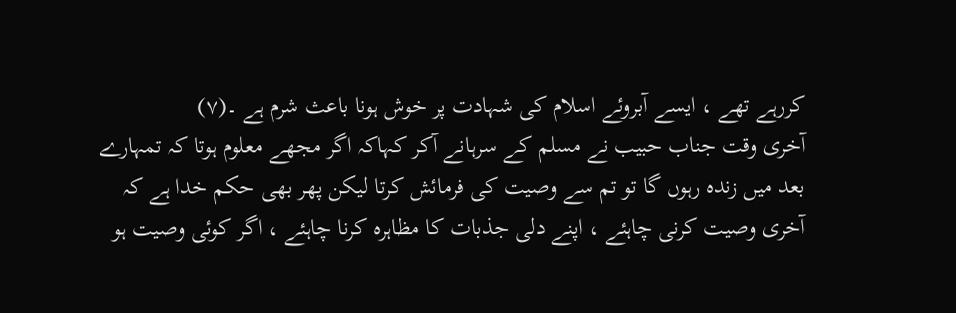کررہے تھے ، ایسے آبروئے اسلام کی شہادت پر خوش ہونا باعث شرم ہے ۔(٧)
آخری وقت جناب حبیب نے مسلم کے سرہانے آکر کہاکہ اگر مجھے معلوم ہوتا کہ تمہارے بعد میں زندہ رہوں گا تو تم سے وصیت کی فرمائش کرتا لیکن پھر بھی حکم خدا ہے کہ آخری وصیت کرنی چاہئے ، اپنے دلی جذبات کا مظاہرہ کرنا چاہئے ، اگر کوئی وصیت ہو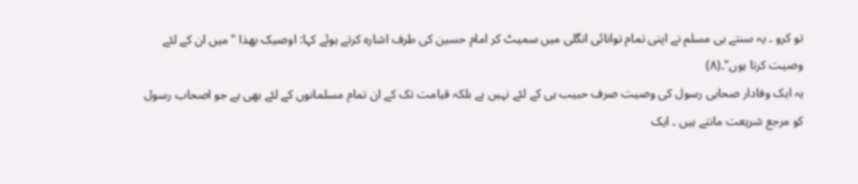تو کرو ۔ یہ سنتے ہی مسلم نے اپنی تمام توانائی انگلی میں سمیٹ کر امام حسین کی طرف اشارہ کرتے ہوئے کہا: اوصیک بھذا "میں ان کے لئے وصیت کرتا ہوں"۔(٨)
یہ ایک وفادار صحابی رسول کی وصیت صرف حبیب ہی کے لئے نہیں ہے بلکہ قیامت تک کے ان تمام مسلمانوں کے لئے بھی ہے جو اصحاب رسول کو مرجع شریعت مانتے ہیں ۔ ایک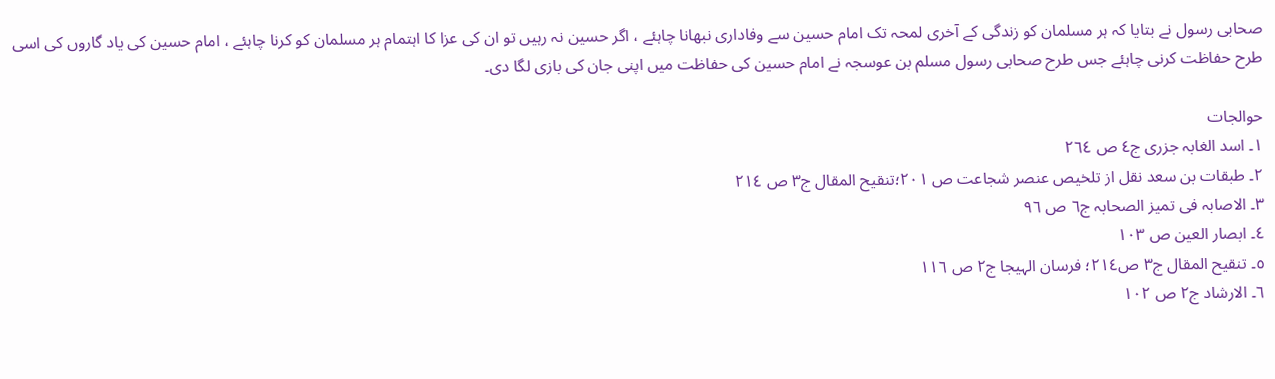صحابی رسول نے بتایا کہ ہر مسلمان کو زندگی کے آخری لمحہ تک امام حسین سے وفاداری نبھانا چاہئے ، اگر حسین نہ رہیں تو ان کی عزا کا اہتمام ہر مسلمان کو کرنا چاہئے ، امام حسین کی یاد گاروں کی اسی طرح حفاظت کرنی چاہئے جس طرح صحابی رسول مسلم بن عوسجہ نے امام حسین کی حفاظت میں اپنی جان کی بازی لگا دی۔

حوالجات
١۔ اسد الغابہ جزری ج٤ ص ٢٦٤
٢۔ طبقات بن سعد نقل از تلخیص عنصر شجاعت ص ٢٠١؛تنقیح المقال ج٣ ص ٢١٤
٣۔ الاصابہ فی تمیز الصحابہ ج٦ ص ٩٦
٤۔ ابصار العین ص ١٠٣
٥۔ تنقیح المقال ج٣ ص٢١٤؛ فرسان الہیجا ج٢ ص ١١٦
٦۔ الارشاد ج٢ ص ١٠٢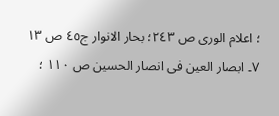؛ اعلام الوری ص ٢٤٣؛ بحار الانوار ج٤٥ ص ١٣
٧۔ ابصار العین فی انصار الحسین ص ١١٠ ؛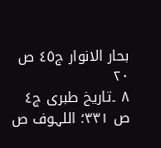بحار الانوار ج٤٥ ص ٢٠
٨ ۔تاریخ طبری ج٤ ص ٣٣١؛ اللہوف ص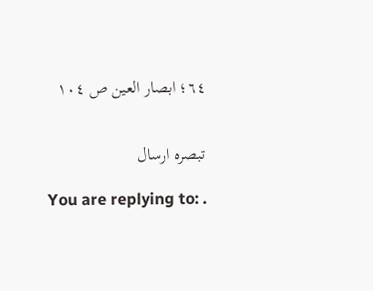٦٤؛ ابصار العین ص ١٠٤


تبصرہ ارسال

You are replying to: .